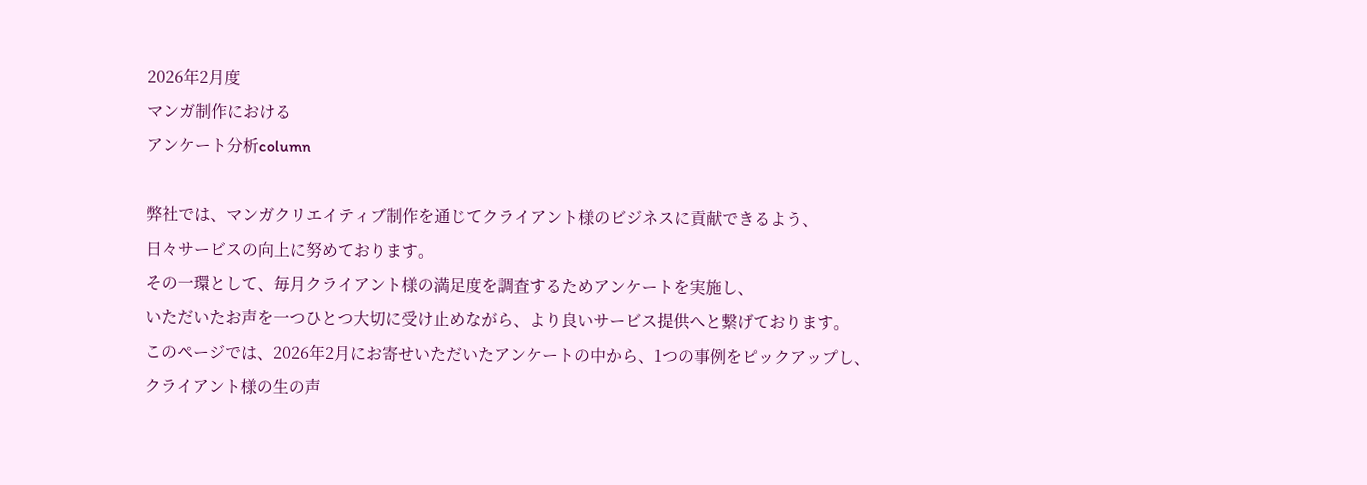2026年2月度
マンガ制作における
アンケート分析column

弊社では、マンガクリエイティブ制作を通じてクライアント様のビジネスに貢献できるよう、
日々サービスの向上に努めております。
その一環として、毎月クライアント様の満足度を調査するためアンケートを実施し、
いただいたお声を一つひとつ大切に受け止めながら、より良いサービス提供へと繋げております。
このページでは、2026年2月にお寄せいただいたアンケートの中から、1つの事例をピックアップし、
クライアント様の生の声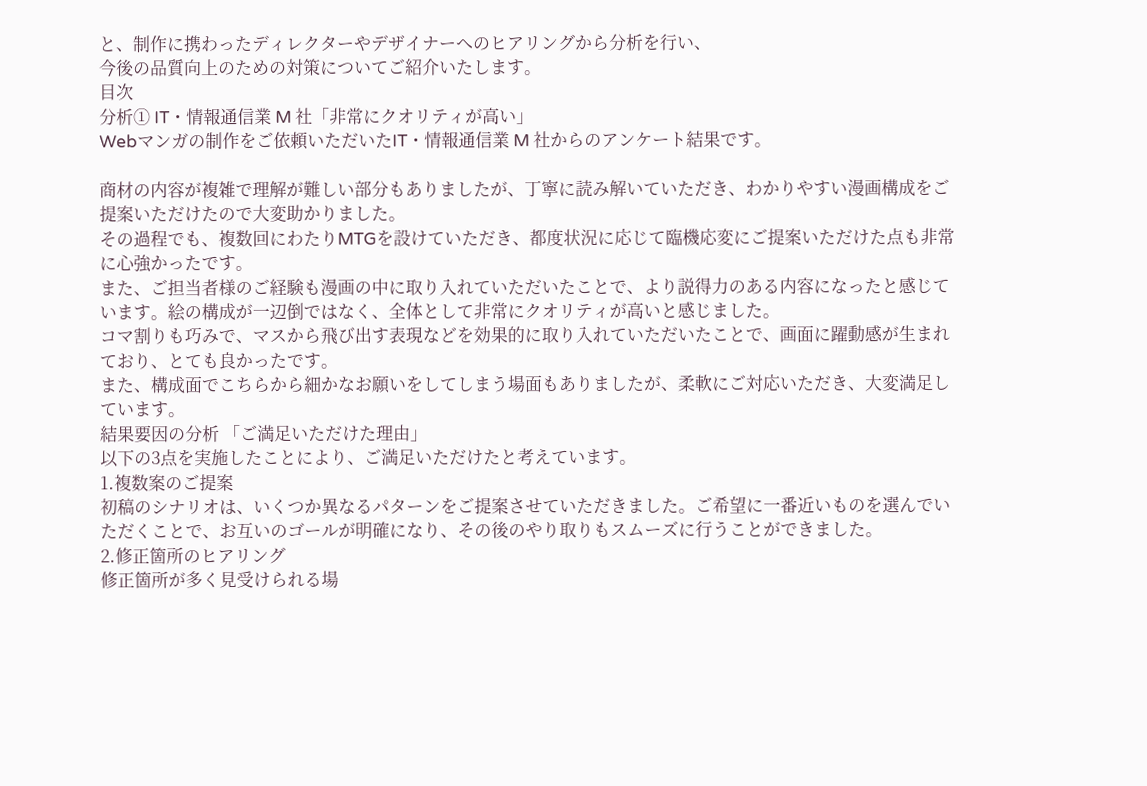と、制作に携わったディレクターやデザイナーへのヒアリングから分析を行い、
今後の品質向上のための対策についてご紹介いたします。
目次
分析① IT・情報通信業 M 社「非常にクオリティが高い」
Webマンガの制作をご依頼いただいたIT・情報通信業 M 社からのアンケート結果です。

商材の内容が複雑で理解が難しい部分もありましたが、丁寧に読み解いていただき、わかりやすい漫画構成をご提案いただけたので大変助かりました。
その過程でも、複数回にわたりMTGを設けていただき、都度状況に応じて臨機応変にご提案いただけた点も非常に心強かったです。
また、ご担当者様のご経験も漫画の中に取り入れていただいたことで、より説得力のある内容になったと感じています。絵の構成が一辺倒ではなく、全体として非常にクオリティが高いと感じました。
コマ割りも巧みで、マスから飛び出す表現などを効果的に取り入れていただいたことで、画面に躍動感が生まれており、とても良かったです。
また、構成面でこちらから細かなお願いをしてしまう場面もありましたが、柔軟にご対応いただき、大変満足しています。
結果要因の分析 「ご満足いただけた理由」
以下の3点を実施したことにより、ご満足いただけたと考えています。
1.複数案のご提案
初稿のシナリオは、いくつか異なるパターンをご提案させていただきました。ご希望に一番近いものを選んでいただくことで、お互いのゴールが明確になり、その後のやり取りもスムーズに行うことができました。
2.修正箇所のヒアリング
修正箇所が多く見受けられる場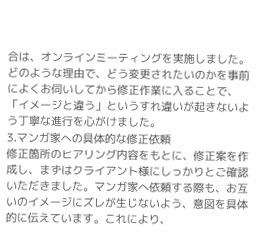合は、オンラインミーティングを実施しました。どのような理由で、どう変更されたいのかを事前によくお伺いしてから修正作業に入ることで、「イメージと違う」というすれ違いが起きないよう丁寧な進行を心がけました。
3.マンガ家への具体的な修正依頼
修正箇所のヒアリング内容をもとに、修正案を作成し、まずはクライアント様にしっかりとご確認いただきました。マンガ家へ依頼する際も、お互いのイメージにズレが生じないよう、意図を具体的に伝えています。これにより、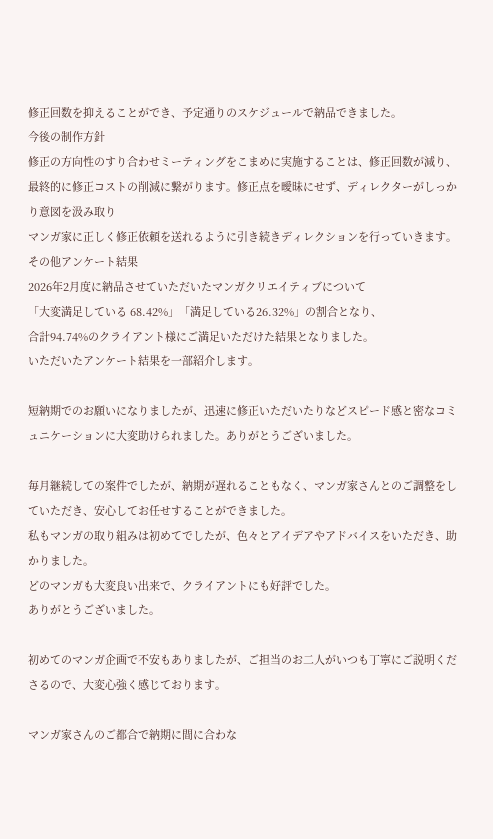修正回数を抑えることができ、予定通りのスケジュールで納品できました。
今後の制作方針
修正の方向性のすり合わせミーティングをこまめに実施することは、修正回数が減り、
最終的に修正コストの削減に繋がります。修正点を曖昧にせず、ディレクターがしっかり意図を汲み取り
マンガ家に正しく修正依頼を送れるように引き続きディレクションを行っていきます。
その他アンケート結果
2026年2月度に納品させていただいたマンガクリエイティブについて
「大変満足している 68.42%」「満足している26.32%」の割合となり、
合計94.74%のクライアント様にご満足いただけた結果となりました。
いただいたアンケート結果を一部紹介します。

短納期でのお願いになりましたが、迅速に修正いただいたりなどスピード感と密なコミュニケーションに大変助けられました。ありがとうございました。

毎月継続しての案件でしたが、納期が遅れることもなく、マンガ家さんとのご調整をしていただき、安心してお任せすることができました。
私もマンガの取り組みは初めてでしたが、色々とアイデアやアドバイスをいただき、助かりました。
どのマンガも大変良い出来で、クライアントにも好評でした。
ありがとうございました。

初めてのマンガ企画で不安もありましたが、ご担当のお二人がいつも丁寧にご説明くださるので、大変心強く感じております。

マンガ家さんのご都合で納期に間に合わな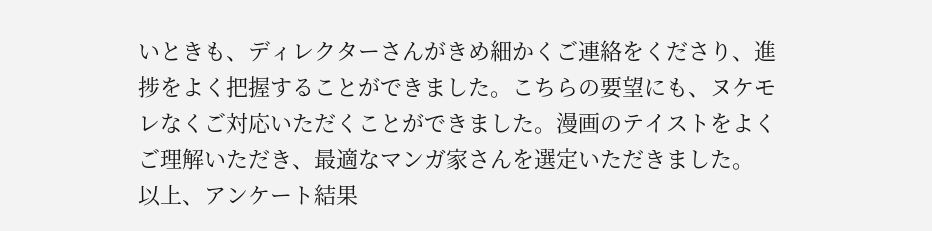いときも、ディレクターさんがきめ細かくご連絡をくださり、進捗をよく把握することができました。こちらの要望にも、ヌケモレなくご対応いただくことができました。漫画のテイストをよくご理解いただき、最適なマンガ家さんを選定いただきました。
以上、アンケート結果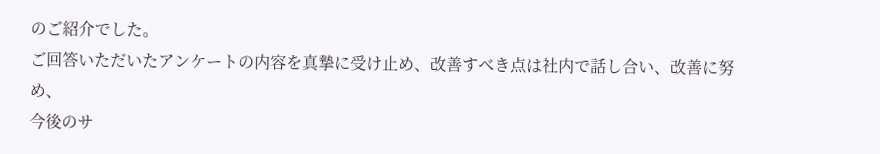のご紹介でした。
ご回答いただいたアンケートの内容を真摯に受け止め、改善すべき点は社内で話し合い、改善に努め、
今後のサ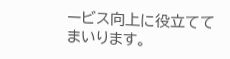ービス向上に役立ててまいります。